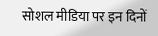सोशल मीडिया पर इन दिनों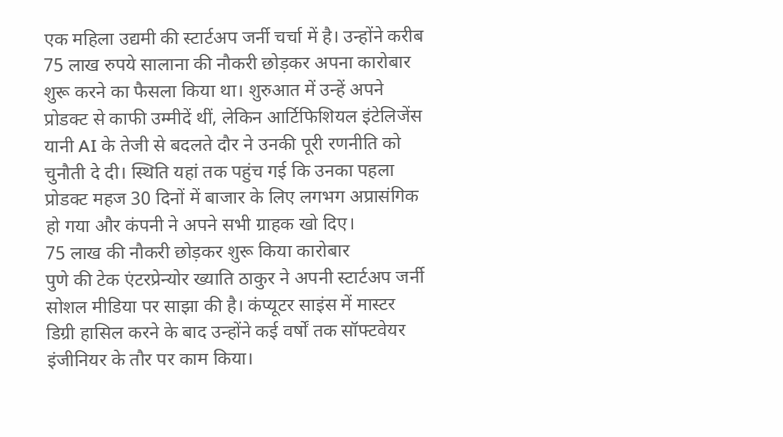एक महिला उद्यमी की स्टार्टअप जर्नी चर्चा में है। उन्होंने करीब 75 लाख रुपये सालाना की नौकरी छोड़कर अपना कारोबार शुरू करने का फैसला किया था। शुरुआत में उन्हें अपने प्रोडक्ट से काफी उम्मीदें थीं, लेकिन आर्टिफिशियल इंटेलिजेंस यानी AI के तेजी से बदलते दौर ने उनकी पूरी रणनीति को चुनौती दे दी। स्थिति यहां तक पहुंच गई कि उनका पहला प्रोडक्ट महज 30 दिनों में बाजार के लिए लगभग अप्रासंगिक हो गया और कंपनी ने अपने सभी ग्राहक खो दिए।
75 लाख की नौकरी छोड़कर शुरू किया कारोबार
पुणे की टेक एंटरप्रेन्योर ख्याति ठाकुर ने अपनी स्टार्टअप जर्नी सोशल मीडिया पर साझा की है। कंप्यूटर साइंस में मास्टर डिग्री हासिल करने के बाद उन्होंने कई वर्षों तक सॉफ्टवेयर इंजीनियर के तौर पर काम किया।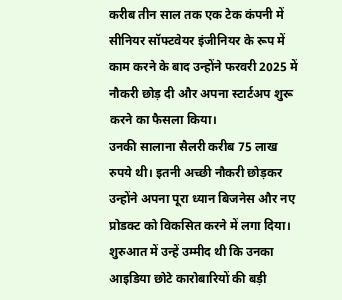करीब तीन साल तक एक टेक कंपनी में सीनियर सॉफ्टवेयर इंजीनियर के रूप में काम करने के बाद उन्होंने फरवरी 2025 में नौकरी छोड़ दी और अपना स्टार्टअप शुरू करने का फैसला किया।
उनकी सालाना सैलरी करीब 75 लाख रुपये थी। इतनी अच्छी नौकरी छोड़कर उन्होंने अपना पूरा ध्यान बिजनेस और नए प्रोडक्ट को विकसित करने में लगा दिया। शुरुआत में उन्हें उम्मीद थी कि उनका आइडिया छोटे कारोबारियों की बड़ी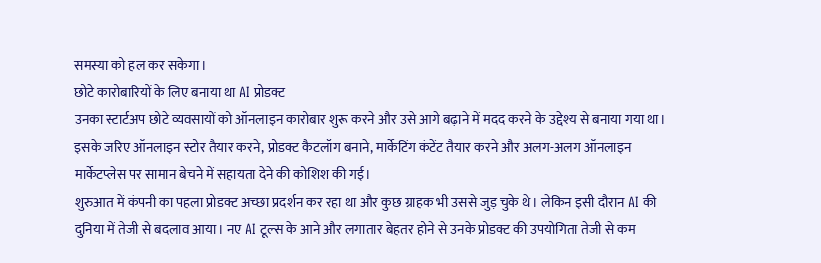समस्या को हल कर सकेगा।
छोटे कारोबारियों के लिए बनाया था AI प्रोडक्ट
उनका स्टार्टअप छोटे व्यवसायों को ऑनलाइन कारोबार शुरू करने और उसे आगे बढ़ाने में मदद करने के उद्देश्य से बनाया गया था। इसके जरिए ऑनलाइन स्टोर तैयार करने, प्रोडक्ट कैटलॉग बनाने, मार्केटिंग कंटेंट तैयार करने और अलग-अलग ऑनलाइन मार्केटप्लेस पर सामान बेचने में सहायता देने की कोशिश की गई।
शुरुआत में कंपनी का पहला प्रोडक्ट अच्छा प्रदर्शन कर रहा था और कुछ ग्राहक भी उससे जुड़ चुके थे। लेकिन इसी दौरान AI की दुनिया में तेजी से बदलाव आया। नए AI टूल्स के आने और लगातार बेहतर होने से उनके प्रोडक्ट की उपयोगिता तेजी से कम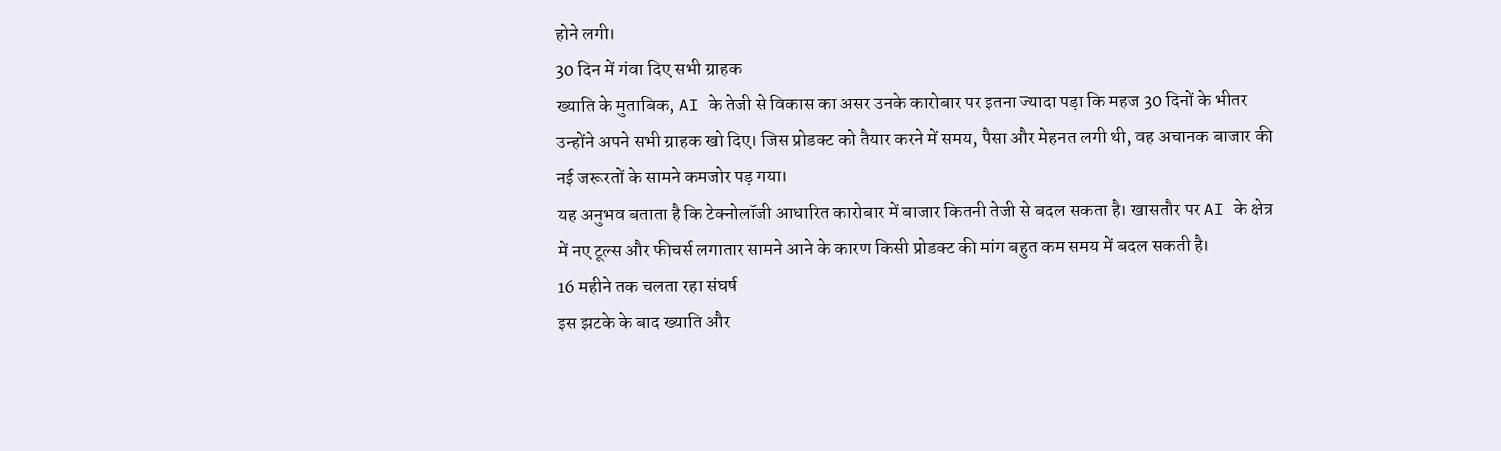होने लगी।
30 दिन में गंवा दिए सभी ग्राहक
ख्याति के मुताबिक, AI के तेजी से विकास का असर उनके कारोबार पर इतना ज्यादा पड़ा कि महज 30 दिनों के भीतर उन्होंने अपने सभी ग्राहक खो दिए। जिस प्रोडक्ट को तैयार करने में समय, पैसा और मेहनत लगी थी, वह अचानक बाजार की नई जरूरतों के सामने कमजोर पड़ गया।
यह अनुभव बताता है कि टेक्नोलॉजी आधारित कारोबार में बाजार कितनी तेजी से बदल सकता है। खासतौर पर AI के क्षेत्र में नए टूल्स और फीचर्स लगातार सामने आने के कारण किसी प्रोडक्ट की मांग बहुत कम समय में बदल सकती है।
16 महीने तक चलता रहा संघर्ष
इस झटके के बाद ख्याति और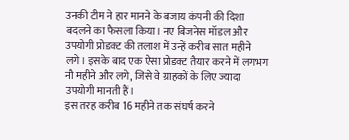उनकी टीम ने हार मानने के बजाय कंपनी की दिशा बदलने का फैसला किया। नए बिजनेस मॉडल और उपयोगी प्रोडक्ट की तलाश में उन्हें करीब सात महीने लगे। इसके बाद एक ऐसा प्रोडक्ट तैयार करने में लगभग नौ महीने और लगे, जिसे वे ग्राहकों के लिए ज्यादा उपयोगी मानती हैं।
इस तरह करीब 16 महीने तक संघर्ष करने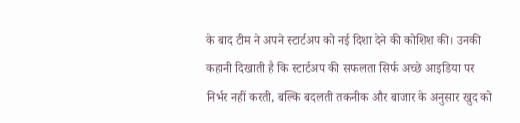के बाद टीम ने अपने स्टार्टअप को नई दिशा देने की कोशिश की। उनकी कहानी दिखाती है कि स्टार्टअप की सफलता सिर्फ अच्छे आइडिया पर निर्भर नहीं करती, बल्कि बदलती तकनीक और बाजार के अनुसार खुद को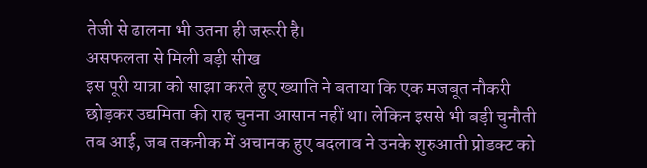तेजी से ढालना भी उतना ही जरूरी है।
असफलता से मिली बड़ी सीख
इस पूरी यात्रा को साझा करते हुए ख्याति ने बताया कि एक मजबूत नौकरी छोड़कर उद्यमिता की राह चुनना आसान नहीं था। लेकिन इससे भी बड़ी चुनौती तब आई, जब तकनीक में अचानक हुए बदलाव ने उनके शुरुआती प्रोडक्ट को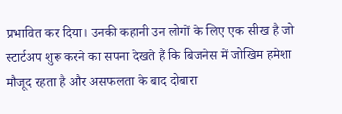प्रभावित कर दिया। उनकी कहानी उन लोगों के लिए एक सीख है जो स्टार्टअप शुरू करने का सपना देखते हैं कि बिजनेस में जोखिम हमेशा मौजूद रहता है और असफलता के बाद दोबारा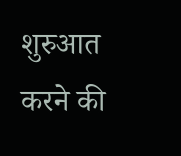शुरुआत करने की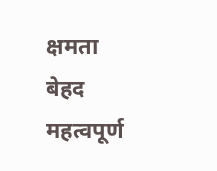क्षमता बेहद महत्वपूर्ण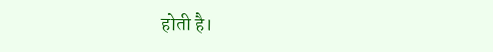होती है।